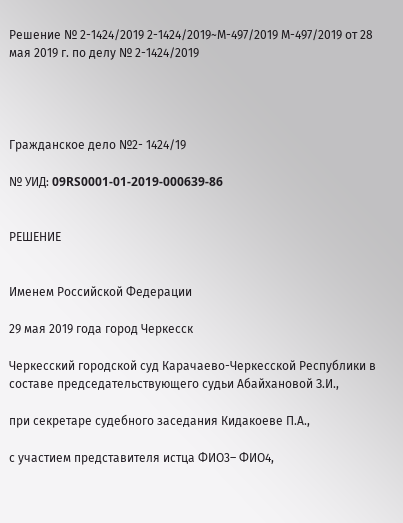Решение № 2-1424/2019 2-1424/2019~М-497/2019 М-497/2019 от 28 мая 2019 г. по делу № 2-1424/2019




Гражданское дело №2- 1424/19

№ УИД: 09RS0001-01-2019-000639-86


РЕШЕНИЕ


Именем Российской Федерации

29 мая 2019 года город Черкесск

Черкесский городской суд Карачаево-Черкесской Республики в составе председательствующего судьи Абайхановой З.И.,

при секретаре судебного заседания Кидакоеве П.А.,

с участием представителя истца ФИО3– ФИО4,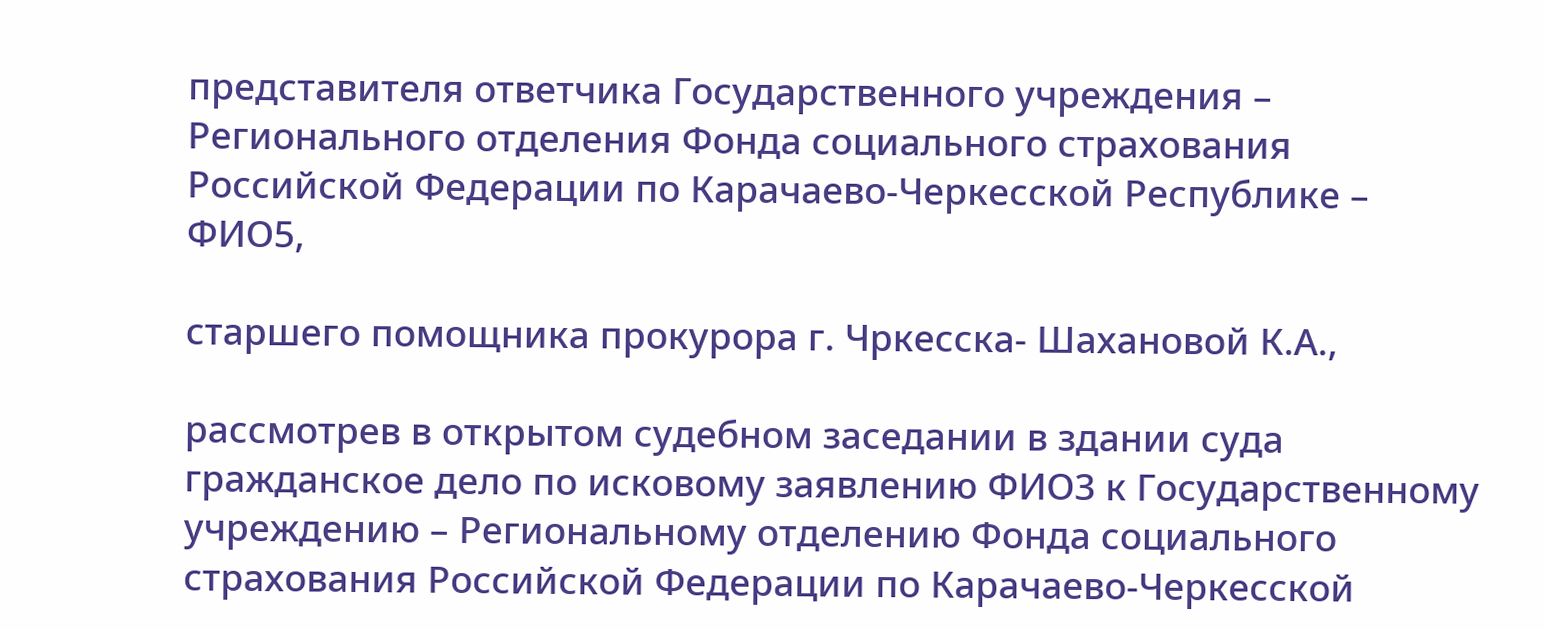представителя ответчика Государственного учреждения – Регионального отделения Фонда социального страхования Российской Федерации по Карачаево-Черкесской Республике – ФИО5,

старшего помощника прокурора г. Чркесска- Шахановой К.А.,

рассмотрев в открытом судебном заседании в здании суда гражданское дело по исковому заявлению ФИО3 к Государственному учреждению – Региональному отделению Фонда социального страхования Российской Федерации по Карачаево-Черкесской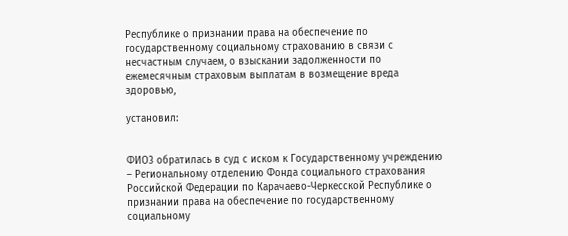Республике о признании права на обеспечение по государственному социальному страхованию в связи с несчастным случаем, о взыскании задолженности по ежемесячным страховым выплатам в возмещение вреда здоровью,

установил:


ФИО3 обратилась в суд с иском к Государственному учреждению – Региональному отделению Фонда социального страхования Российской Федерации по Карачаево-Черкесской Республике о признании права на обеспечение по государственному социальному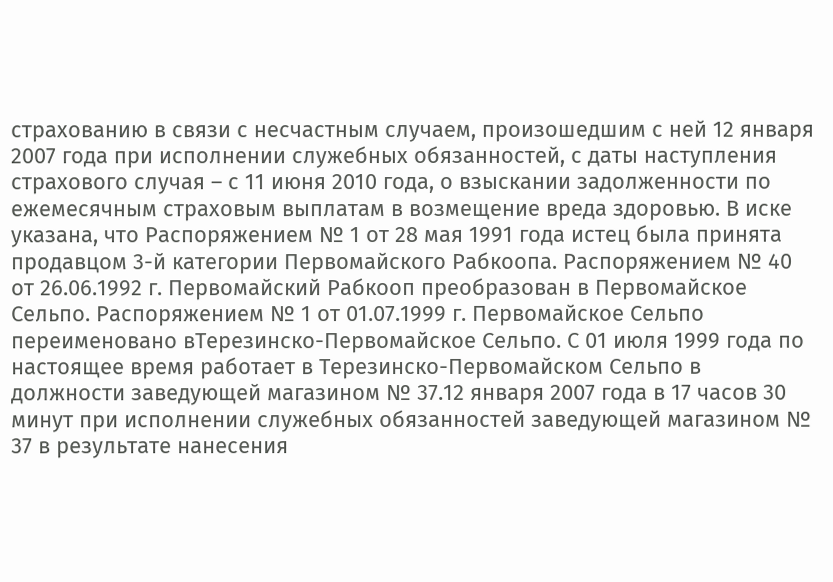страхованию в связи с несчастным случаем, произошедшим с ней 12 января 2007 года при исполнении служебных обязанностей, с даты наступления страхового случая – с 11 июня 2010 года, о взыскании задолженности по ежемесячным страховым выплатам в возмещение вреда здоровью. В иске указана, что Распоряжением № 1 от 28 мая 1991 года истец была принята продавцом 3-й категории Первомайского Рабкоопа. Распоряжением № 40 от 26.06.1992 г. Первомайский Рабкооп преобразован в Первомайское Сельпо. Распоряжением № 1 от 01.07.1999 г. Первомайское Сельпо переименовано вТерезинско-Первомайское Сельпо. С 01 июля 1999 года по настоящее время работает в Терезинско-Первомайском Сельпо в должности заведующей магазином № 37.12 января 2007 года в 17 часов 30 минут при исполнении служебных обязанностей заведующей магазином № 37 в результате нанесения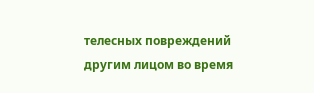телесных повреждений другим лицом во время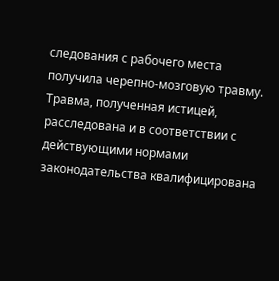следования с рабочего места получила черепно-мозговую травму. Травма, полученная истицей, расследована и в соответствии с действующими нормами законодательства квалифицирована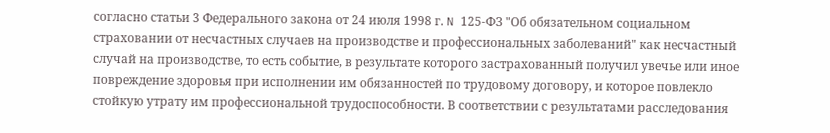согласно статьи 3 Федерального закона от 24 июля 1998 г. N 125-ФЗ "Об обязательном социальном страховании от несчастных случаев на производстве и профессиональных заболеваний" как несчастный случай на производстве, то есть событие, в результате которого застрахованный получил увечье или иное повреждение здоровья при исполнении им обязанностей по трудовому договору, и которое повлекло стойкую утрату им профессиональной трудоспособности. В соответствии с результатами расследования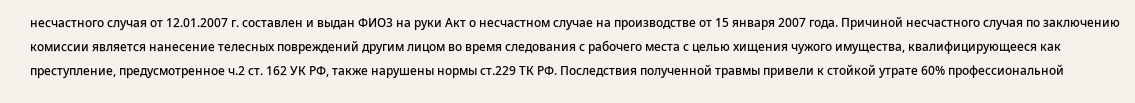несчастного случая от 12.01.2007 г. составлен и выдан ФИО3 на руки Акт о несчастном случае на производстве от 15 января 2007 года. Причиной несчастного случая по заключению комиссии является нанесение телесных повреждений другим лицом во время следования с рабочего места с целью хищения чужого имущества, квалифицирующееся как преступление, предусмотренное ч.2 ст. 162 УК РФ, также нарушены нормы ст.229 ТК РФ. Последствия полученной травмы привели к стойкой утрате 60% профессиональной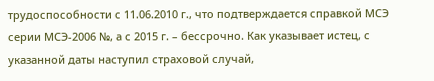трудоспособности с 11.06.2010 г., что подтверждается справкой МСЭ серии МСЭ-2006 №, а с 2015 г. – бессрочно. Как указывает истец, с указанной даты наступил страховой случай,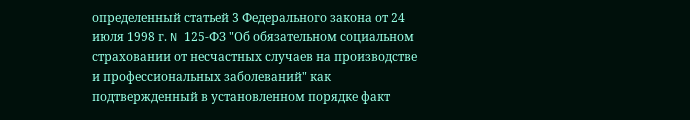определенный статьей 3 Федерального закона от 24 июля 1998 г. N 125-ФЗ "Об обязательном социальном страховании от несчастных случаев на производстве и профессиональных заболеваний" как подтвержденный в установленном порядке факт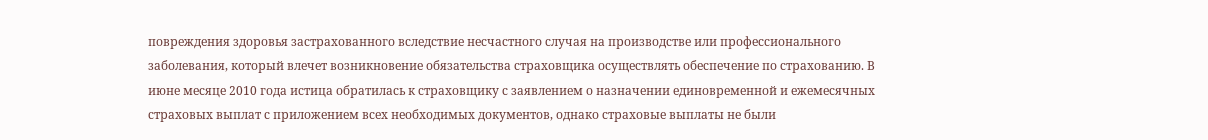повреждения здоровья застрахованного вследствие несчастного случая на производстве или профессионального заболевания, который влечет возникновение обязательства страховщика осуществлять обеспечение по страхованию. В июне месяце 2010 года истица обратилась к страховщику с заявлением о назначении единовременной и ежемесячных страховых выплат с приложением всех необходимых документов, однако страховые выплаты не были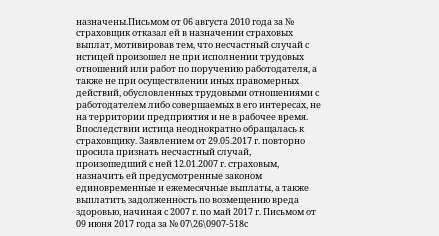назначены.Письмом от 06 августа 2010 года за № страховщик отказал ей в назначении страховых выплат, мотивировав тем, что несчастный случай с истицей произошел не при исполнении трудовых отношений или работ по поручению работодателя, а также не при осуществлении иных правомерных действий, обусловленных трудовыми отношениями с работодателем либо совершаемых в его интересах, не на территории предприятия и не в рабочее время. Впоследствии истица неоднократно обращалась к страховщику. Заявлением от 29.05.2017 г. повторно просила признать несчастный случай, произошедший с ней 12.01.2007 г. страховым, назначить ей предусмотренные законом единовременные и ежемесячные выплаты, а также выплатить задолженность по возмещению вреда здоровью, начиная с 2007 г. по май 2017 г. Письмом от 09 июня 2017 года за № 07\26\0907-518с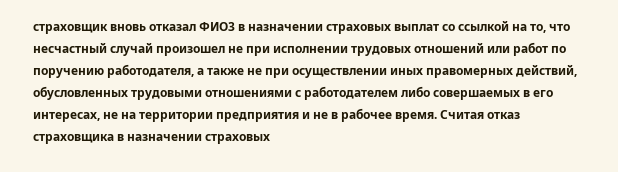страховщик вновь отказал ФИО3 в назначении страховых выплат со ссылкой на то, что несчастный случай произошел не при исполнении трудовых отношений или работ по поручению работодателя, а также не при осуществлении иных правомерных действий, обусловленных трудовыми отношениями с работодателем либо совершаемых в его интересах, не на территории предприятия и не в рабочее время. Считая отказ страховщика в назначении страховых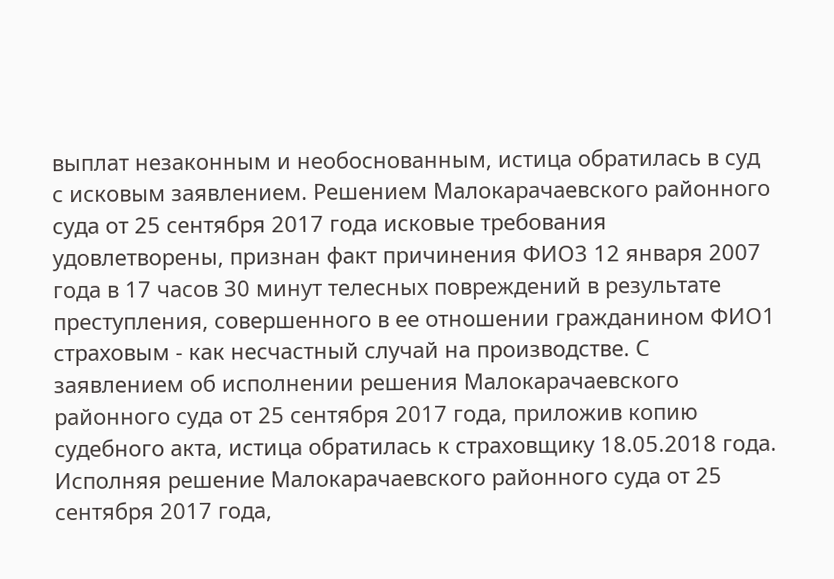выплат незаконным и необоснованным, истица обратилась в суд с исковым заявлением. Решением Малокарачаевского районного суда от 25 сентября 2017 года исковые требования удовлетворены, признан факт причинения ФИО3 12 января 2007 года в 17 часов 30 минут телесных повреждений в результате преступления, совершенного в ее отношении гражданином ФИО1 страховым - как несчастный случай на производстве. С заявлением об исполнении решения Малокарачаевского районного суда от 25 сентября 2017 года, приложив копию судебного акта, истица обратилась к страховщику 18.05.2018 года. Исполняя решение Малокарачаевского районного суда от 25 сентября 2017 года,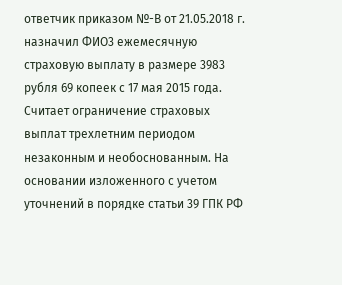ответчик приказом №-В от 21.05.2018 г. назначил ФИО3 ежемесячную страховую выплату в размере 3983 рубля 69 копеек с 17 мая 2015 года. Считает ограничение страховых выплат трехлетним периодом незаконным и необоснованным. На основании изложенного с учетом уточнений в порядке статьи 39 ГПК РФ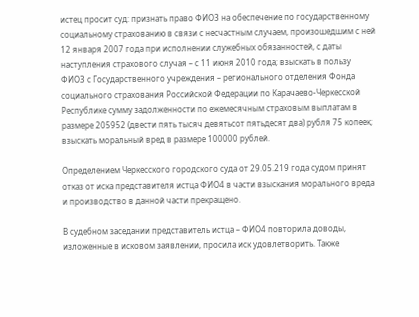истец просит суд: признать право ФИО3 на обеспечение по государственному социальному страхованию в связи с несчастным случаем, произошедшим с ней 12 января 2007 года при исполнении служебных обязанностей, с даты наступления страхового случая – с 11 июня 2010 года; взыскать в пользу ФИО3 с Государственного учреждения – регионального отделения Фонда социального страхования Российской Федерации по Карачаево-Черкесской Республике сумму задолженности по ежемесячным страховым выплатам в размере 205952 (двести пять тысяч девятьсот пятьдесят два) рубля 75 копеек; взыскать моральный вред в размере 100000 рублей.

Определением Черкесского городского суда от 29.05.219 года судом принят отказ от иска представителя истца ФИО4 в части взыскания морального вреда и производство в данной части прекращено.

В судебном заседании представитель истца – ФИО4 повторила доводы, изложенные в исковом заявлении, просила иск удовлетворить. Также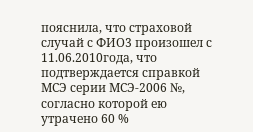пояснила, что страховой случай с ФИО3 произошел с 11.06.2010года, что подтверждается справкой МСЭ серии МСЭ-2006 №, согласно которой ею утрачено 60 %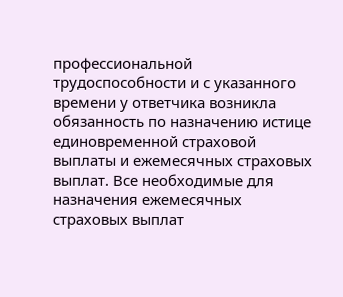профессиональной трудоспособности и с указанного времени у ответчика возникла обязанность по назначению истице единовременной страховой выплаты и ежемесячных страховых выплат. Все необходимые для назначения ежемесячных страховых выплат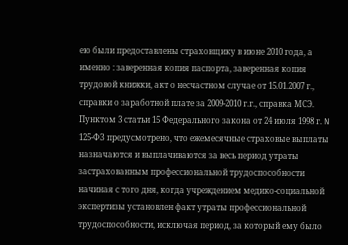ею были предоставлены страховщику в июне 2010 года, а именно : заверенная копия паспорта, заверенная копия трудовой книжки, акт о несчастном случае от 15.01.2007 г., справки о заработной плате за 2009-2010 г.г., справка МСЭ. Пунктом 3 статьи 15 Федерального закона от 24 июля 1998 г. N 125-ФЗ предусмотрено, что ежемесячные страховые выплаты назначаются и выплачиваются за весь период утраты застрахованным профессиональной трудоспособности начиная с того дня, когда учреждением медико-социальной экспертизы установлен факт утраты профессиональной трудоспособности, исключая период, за который ему было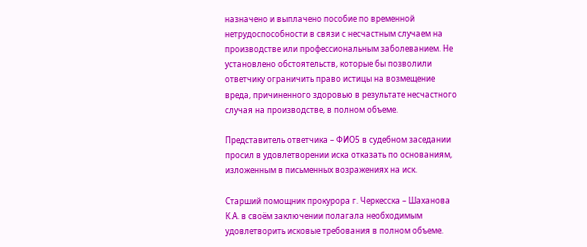назначено и выплачено пособие по временной нетрудоспособности в связи с несчастным случаем на производстве или профессиональным заболеванием. Не установлено обстоятельств, которые бы позволили ответчику ограничить право истицы на возмещение вреда, причиненного здоровью в результате несчастного случая на производстве, в полном объеме.

Представитель ответчика – ФИО5 в судебном заседании просил в удовлетворении иска отказать по основаниям, изложенным в письменных возражениях на иск.

Старший помощник прокурора г. Черкесска – Шаханова К.А. в своём заключении полагала необходимым удовлетворить исковые требования в полном объеме.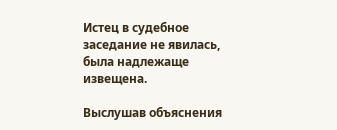Истец в судебное заседание не явилась, была надлежаще извещена.

Выслушав объяснения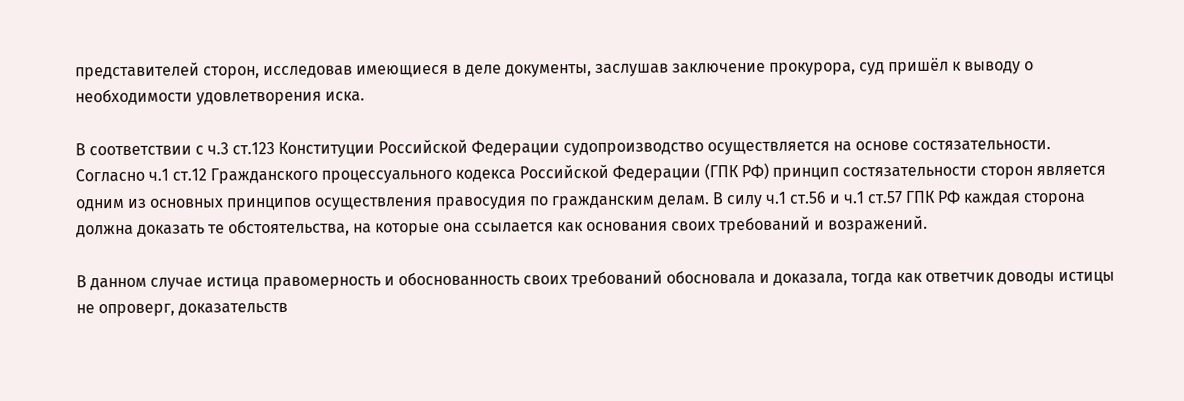представителей сторон, исследовав имеющиеся в деле документы, заслушав заключение прокурора, суд пришёл к выводу о необходимости удовлетворения иска.

В соответствии с ч.3 ст.123 Конституции Российской Федерации судопроизводство осуществляется на основе состязательности. Согласно ч.1 ст.12 Гражданского процессуального кодекса Российской Федерации (ГПК РФ) принцип состязательности сторон является одним из основных принципов осуществления правосудия по гражданским делам. В силу ч.1 ст.56 и ч.1 ст.57 ГПК РФ каждая сторона должна доказать те обстоятельства, на которые она ссылается как основания своих требований и возражений.

В данном случае истица правомерность и обоснованность своих требований обосновала и доказала, тогда как ответчик доводы истицы не опроверг, доказательств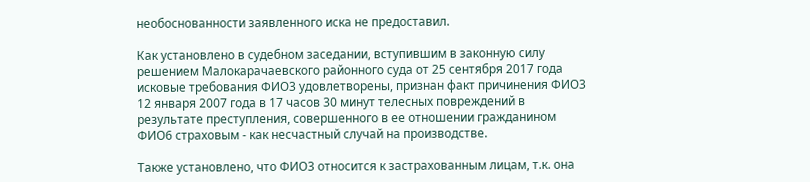необоснованности заявленного иска не предоставил.

Как установлено в судебном заседании, вступившим в законную силу решением Малокарачаевского районного суда от 25 сентября 2017 года исковые требования ФИО3 удовлетворены, признан факт причинения ФИО3 12 января 2007 года в 17 часов 30 минут телесных повреждений в результате преступления, совершенного в ее отношении гражданином ФИО6 страховым - как несчастный случай на производстве.

Также установлено, что ФИО3 относится к застрахованным лицам, т.к. она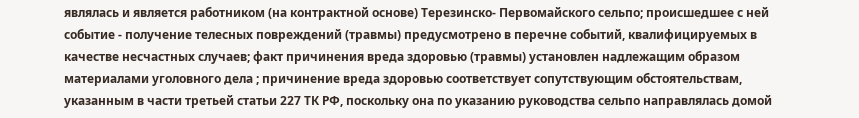являлась и является работником (на контрактной основе) Терезинско- Первомайского сельпо; происшедшее с ней событие - получение телесных повреждений (травмы) предусмотрено в перечне событий, квалифицируемых в качестве несчастных случаев; факт причинения вреда здоровью (травмы) установлен надлежащим образом материалами уголовного дела ; причинение вреда здоровью соответствует сопутствующим обстоятельствам, указанным в части третьей статьи 227 ТК РФ, поскольку она по указанию руководства сельпо направлялась домой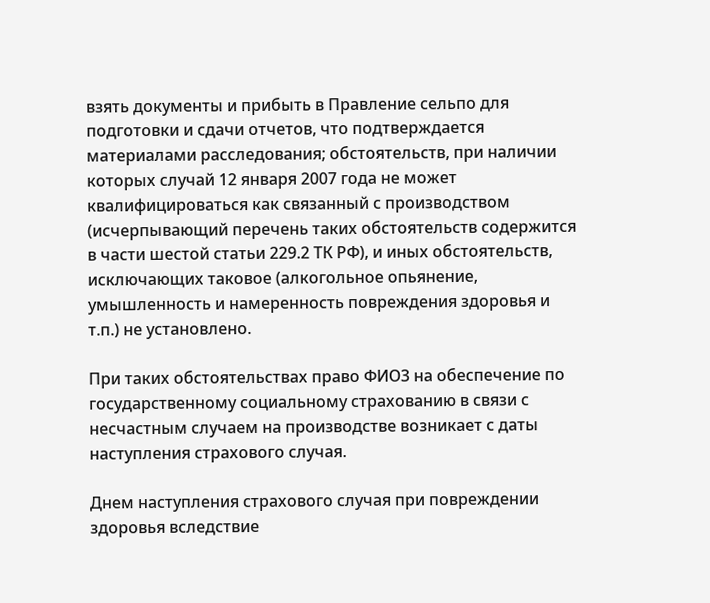взять документы и прибыть в Правление сельпо для подготовки и сдачи отчетов, что подтверждается материалами расследования; обстоятельств, при наличии которых случай 12 января 2007 года не может квалифицироваться как связанный с производством (исчерпывающий перечень таких обстоятельств содержится в части шестой статьи 229.2 ТК РФ), и иных обстоятельств, исключающих таковое (алкогольное опьянение, умышленность и намеренность повреждения здоровья и т.п.) не установлено.

При таких обстоятельствах право ФИО3 на обеспечение по государственному социальному страхованию в связи с несчастным случаем на производстве возникает с даты наступления страхового случая.

Днем наступления страхового случая при повреждении здоровья вследствие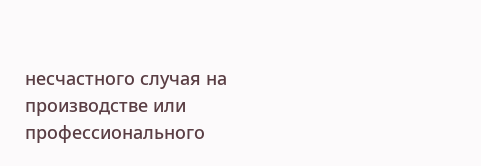несчастного случая на производстве или профессионального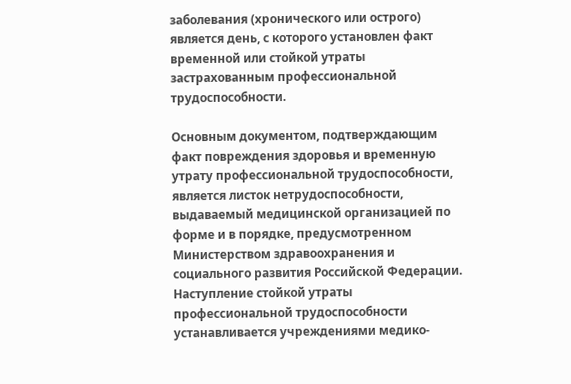заболевания (хронического или острого) является день, с которого установлен факт временной или стойкой утраты застрахованным профессиональной трудоспособности.

Основным документом, подтверждающим факт повреждения здоровья и временную утрату профессиональной трудоспособности, является листок нетрудоспособности, выдаваемый медицинской организацией по форме и в порядке, предусмотренном Министерством здравоохранения и социального развития Российской Федерации. Наступление стойкой утраты профессиональной трудоспособности устанавливается учреждениями медико-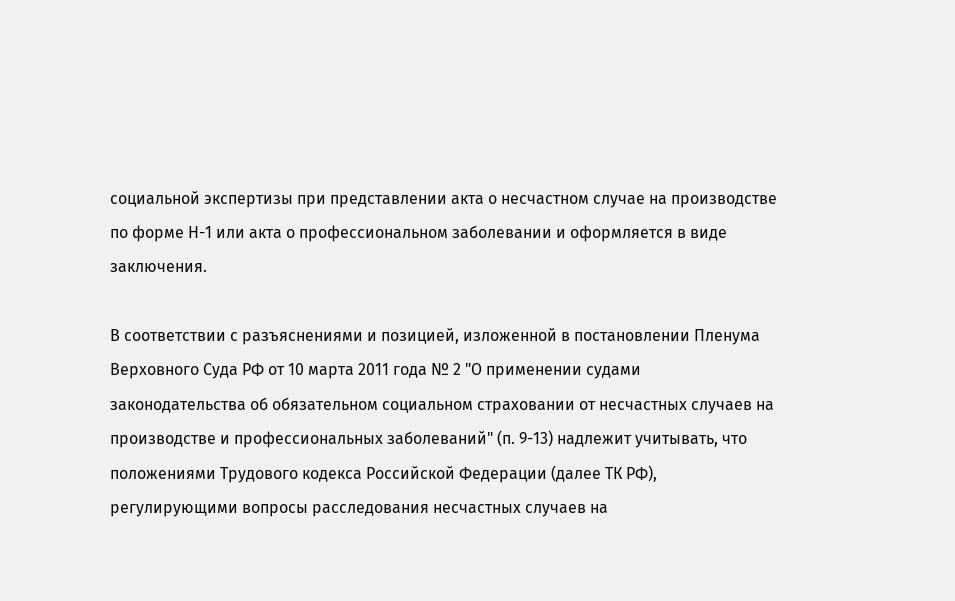социальной экспертизы при представлении акта о несчастном случае на производстве по форме Н-1 или акта о профессиональном заболевании и оформляется в виде заключения.

В соответствии с разъяснениями и позицией, изложенной в постановлении Пленума Верховного Суда РФ от 10 марта 2011 года № 2 "О применении судами законодательства об обязательном социальном страховании от несчастных случаев на производстве и профессиональных заболеваний" (п. 9-13) надлежит учитывать, что положениями Трудового кодекса Российской Федерации (далее ТК РФ), регулирующими вопросы расследования несчастных случаев на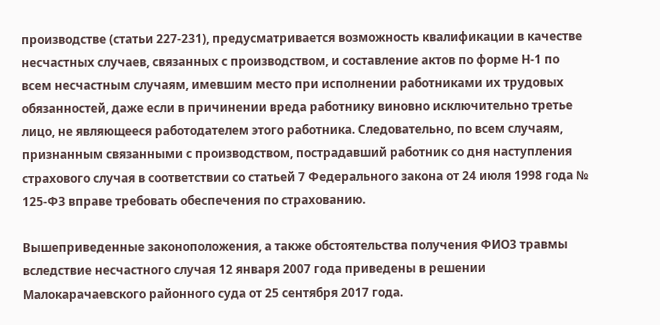производстве (статьи 227-231), предусматривается возможность квалификации в качестве несчастных случаев, связанных с производством, и составление актов по форме Н-1 по всем несчастным случаям, имевшим место при исполнении работниками их трудовых обязанностей, даже если в причинении вреда работнику виновно исключительно третье лицо, не являющееся работодателем этого работника. Следовательно, по всем случаям, признанным связанными с производством, пострадавший работник со дня наступления страхового случая в соответствии со статьей 7 Федерального закона от 24 июля 1998 года № 125-ФЗ вправе требовать обеспечения по страхованию.

Вышеприведенные законоположения, а также обстоятельства получения ФИО3 травмы вследствие несчастного случая 12 января 2007 года приведены в решении Малокарачаевского районного суда от 25 сентября 2017 года.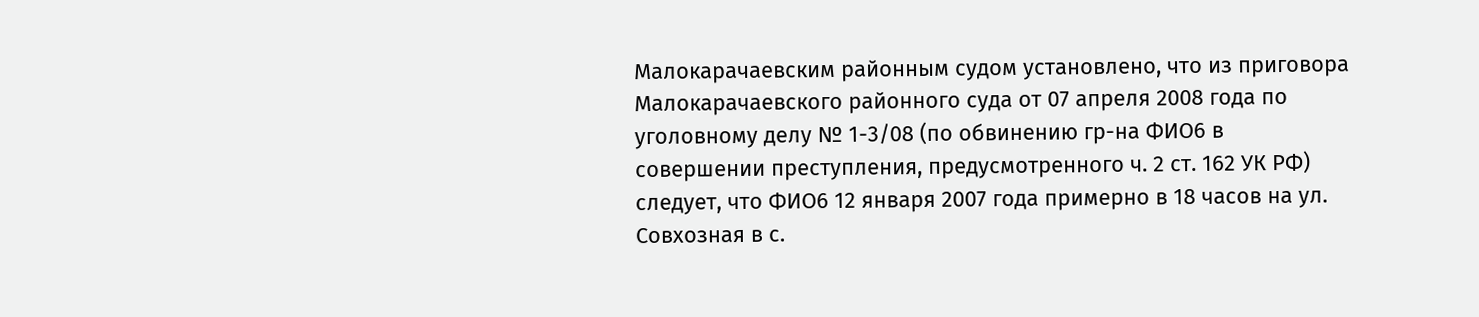Малокарачаевским районным судом установлено, что из приговора Малокарачаевского районного суда от 07 апреля 2008 года по уголовному делу № 1-3/08 (по обвинению гр-на ФИО6 в совершении преступления, предусмотренного ч. 2 ст. 162 УК РФ) следует, что ФИО6 12 января 2007 года примерно в 18 часов на ул. Совхозная в с.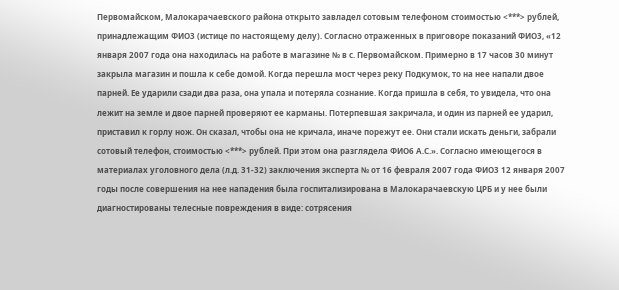Первомайском, Малокарачаевского района открыто завладел сотовым телефоном стоимостью <***> рублей, принадлежащим ФИО3 (истице по настоящему делу). Согласно отраженных в приговоре показаний ФИО3, «12 января 2007 года она находилась на работе в магазине № в с. Первомайском. Примерно в 17 часов 30 минут закрыла магазин и пошла к себе домой. Когда перешла мост через реку Подкумок, то на нее напали двое парней. Ее ударили сзади два раза, она упала и потеряла сознание. Когда пришла в себя, то увидела, что она лежит на земле и двое парней проверяют ее карманы. Потерпевшая закричала, и один из парней ее ударил, приставил к горлу нож. Он сказал, чтобы она не кричала, иначе порежут ее. Они стали искать деньги, забрали сотовый телефон, стоимостью <***> рублей. При этом она разглядела ФИО6 А.С.». Согласно имеющегося в материалах уголовного дела (л.д. 31-32) заключения эксперта № от 16 февраля 2007 года ФИО3 12 января 2007 годы после совершения на нее нападения была госпитализирована в Малокарачаевскую ЦРБ и у нее были диагностированы телесные повреждения в виде: сотрясения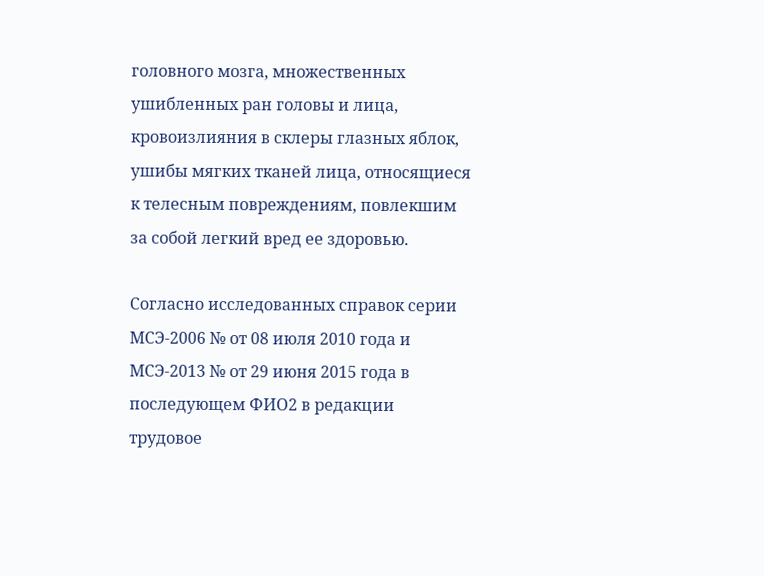головного мозга, множественных ушибленных ран головы и лица, кровоизлияния в склеры глазных яблок, ушибы мягких тканей лица, относящиеся к телесным повреждениям, повлекшим за собой легкий вред ее здоровью.

Согласно исследованных справок серии МСЭ-2006 № от 08 июля 2010 года и МСЭ-2013 № от 29 июня 2015 года в последующем ФИО2 в редакции трудовое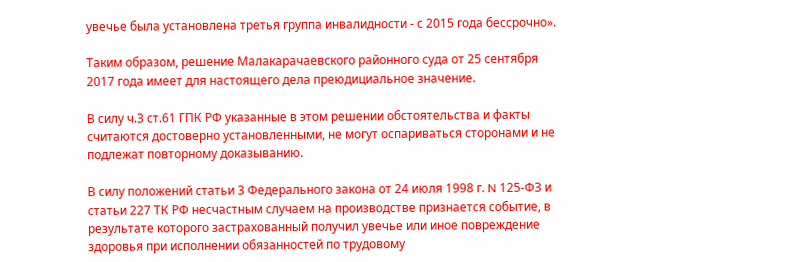увечье была установлена третья группа инвалидности - с 2015 года бессрочно».

Таким образом, решение Малакарачаевского районного суда от 25 сентября 2017 года имеет для настоящего дела преюдициальное значение.

В силу ч.3 ст.61 ГПК РФ указанные в этом решении обстоятельства и факты считаются достоверно установленными, не могут оспариваться сторонами и не подлежат повторному доказыванию.

В силу положений статьи 3 Федерального закона от 24 июля 1998 г. N 125-ФЗ и статьи 227 ТК РФ несчастным случаем на производстве признается событие, в результате которого застрахованный получил увечье или иное повреждение здоровья при исполнении обязанностей по трудовому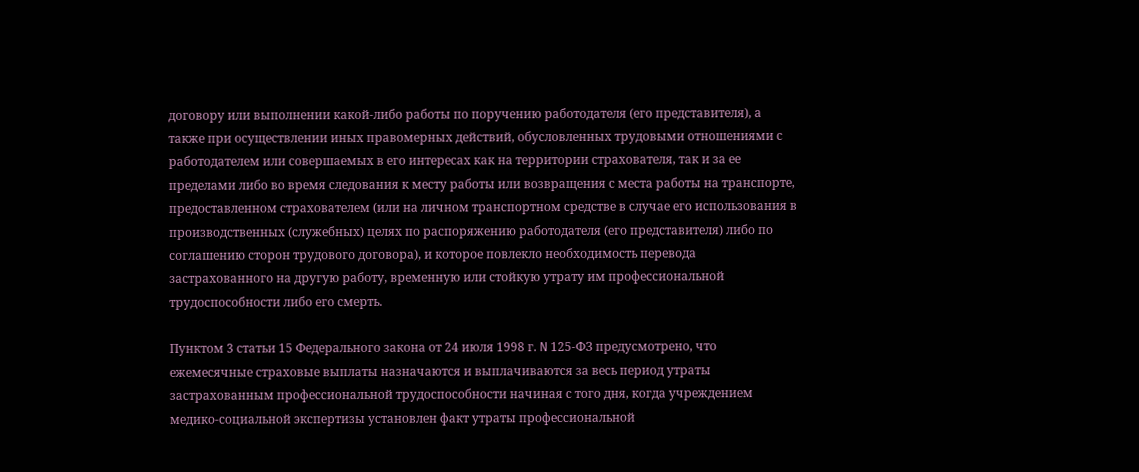договору или выполнении какой-либо работы по поручению работодателя (его представителя), а также при осуществлении иных правомерных действий, обусловленных трудовыми отношениями с работодателем или совершаемых в его интересах как на территории страхователя, так и за ее пределами либо во время следования к месту работы или возвращения с места работы на транспорте, предоставленном страхователем (или на личном транспортном средстве в случае его использования в производственных (служебных) целях по распоряжению работодателя (его представителя) либо по соглашению сторон трудового договора), и которое повлекло необходимость перевода застрахованного на другую работу, временную или стойкую утрату им профессиональной трудоспособности либо его смерть.

Пунктом 3 статьи 15 Федерального закона от 24 июля 1998 г. N 125-ФЗ предусмотрено, что ежемесячные страховые выплаты назначаются и выплачиваются за весь период утраты застрахованным профессиональной трудоспособности начиная с того дня, когда учреждением медико-социальной экспертизы установлен факт утраты профессиональной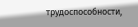трудоспособности,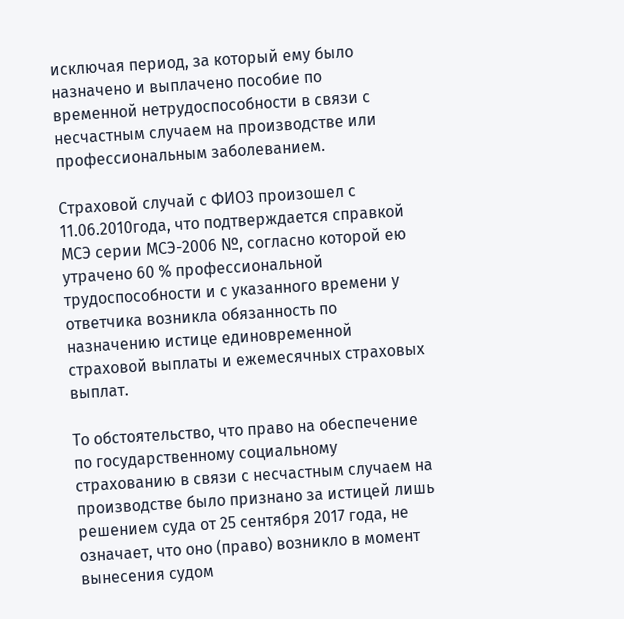исключая период, за который ему было назначено и выплачено пособие по временной нетрудоспособности в связи с несчастным случаем на производстве или профессиональным заболеванием.

Страховой случай с ФИО3 произошел с 11.06.2010года, что подтверждается справкой МСЭ серии МСЭ-2006 №, согласно которой ею утрачено 60 % профессиональной трудоспособности и с указанного времени у ответчика возникла обязанность по назначению истице единовременной страховой выплаты и ежемесячных страховых выплат.

То обстоятельство, что право на обеспечение по государственному социальному страхованию в связи с несчастным случаем на производстве было признано за истицей лишь решением суда от 25 сентября 2017 года, не означает, что оно (право) возникло в момент вынесения судом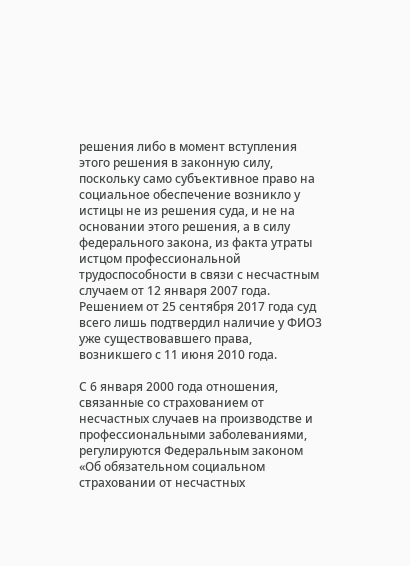решения либо в момент вступления этого решения в законную силу, поскольку само субъективное право на социальное обеспечение возникло у истицы не из решения суда, и не на основании этого решения, а в силу федерального закона, из факта утраты истцом профессиональной трудоспособности в связи с несчастным случаем от 12 января 2007 года. Решением от 25 сентября 2017 года суд всего лишь подтвердил наличие у ФИО3 уже существовавшего права, возникшего с 11 июня 2010 года.

С 6 января 2000 года отношения, связанные со страхованием от несчастных случаев на производстве и профессиональными заболеваниями, регулируются Федеральным законом «Об обязательном социальном страховании от несчастных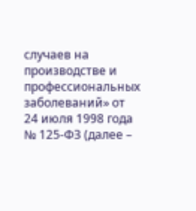случаев на производстве и профессиональных заболеваний» от 24 июля 1998 года № 125-ФЗ (далее –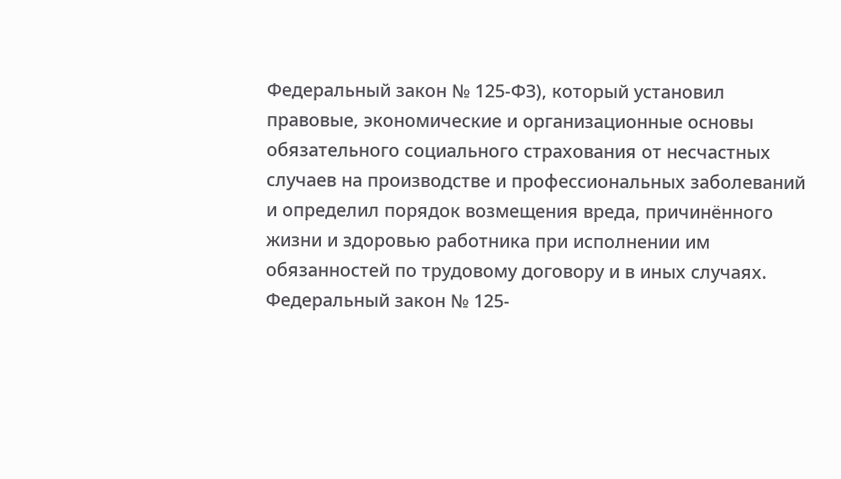Федеральный закон № 125-ФЗ), который установил правовые, экономические и организационные основы обязательного социального страхования от несчастных случаев на производстве и профессиональных заболеваний и определил порядок возмещения вреда, причинённого жизни и здоровью работника при исполнении им обязанностей по трудовому договору и в иных случаях. Федеральный закон № 125-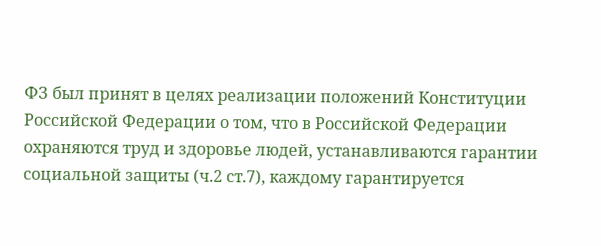ФЗ был принят в целях реализации положений Конституции Российской Федерации о том, что в Российской Федерации охраняются труд и здоровье людей, устанавливаются гарантии социальной защиты (ч.2 ст.7), каждому гарантируется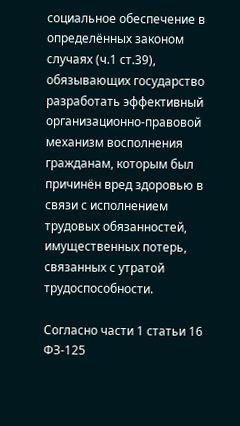социальное обеспечение в определённых законом случаях (ч.1 ст.39), обязывающих государство разработать эффективный организационно-правовой механизм восполнения гражданам, которым был причинён вред здоровью в связи с исполнением трудовых обязанностей, имущественных потерь, связанных с утратой трудоспособности.

Согласно части 1 статьи 16 ФЗ-125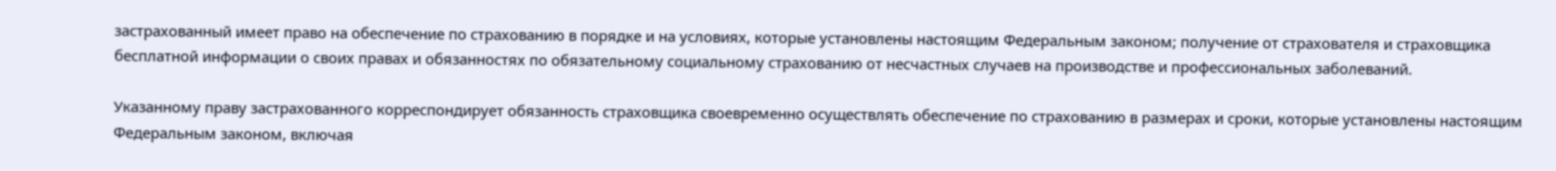застрахованный имеет право на обеспечение по страхованию в порядке и на условиях, которые установлены настоящим Федеральным законом; получение от страхователя и страховщика бесплатной информации о своих правах и обязанностях по обязательному социальному страхованию от несчастных случаев на производстве и профессиональных заболеваний.

Указанному праву застрахованного корреспондирует обязанность страховщика своевременно осуществлять обеспечение по страхованию в размерах и сроки, которые установлены настоящим Федеральным законом, включая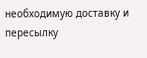необходимую доставку и пересылку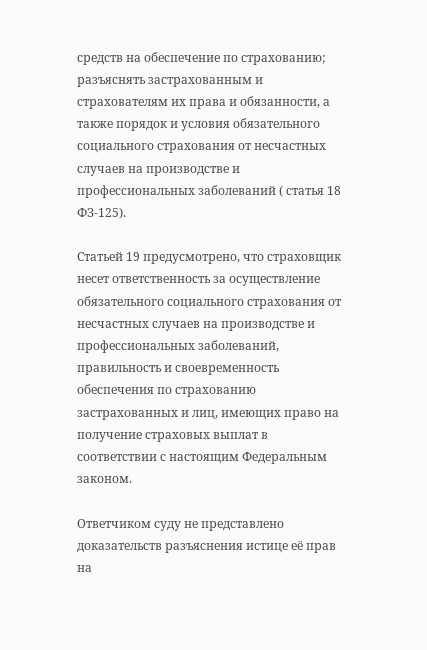средств на обеспечение по страхованию; разъяснять застрахованным и страхователям их права и обязанности, а также порядок и условия обязательного социального страхования от несчастных случаев на производстве и профессиональных заболеваний ( статья 18 ФЗ-125).

Статьей 19 предусмотрено, что страховщик несет ответственность за осуществление обязательного социального страхования от несчастных случаев на производстве и профессиональных заболеваний, правильность и своевременность обеспечения по страхованию застрахованных и лиц, имеющих право на получение страховых выплат в соответствии с настоящим Федеральным законом.

Ответчиком суду не представлено доказательств разъяснения истице её прав на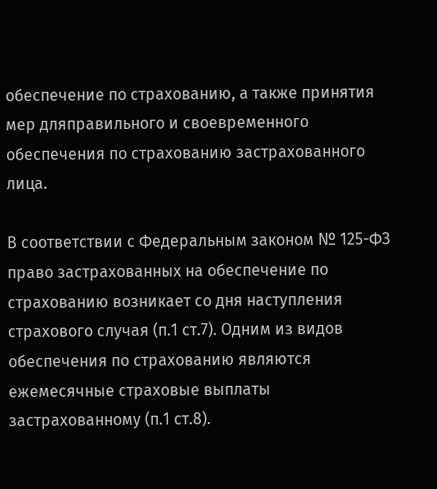обеспечение по страхованию, а также принятия мер дляправильного и своевременного обеспечения по страхованию застрахованного лица.

В соответствии с Федеральным законом № 125-ФЗ право застрахованных на обеспечение по страхованию возникает со дня наступления страхового случая (п.1 ст.7). Одним из видов обеспечения по страхованию являются ежемесячные страховые выплаты застрахованному (п.1 ст.8).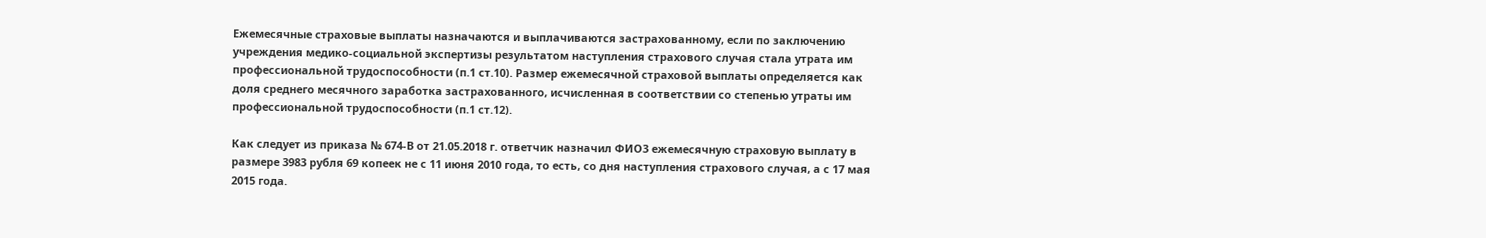Ежемесячные страховые выплаты назначаются и выплачиваются застрахованному, если по заключению учреждения медико-социальной экспертизы результатом наступления страхового случая стала утрата им профессиональной трудоспособности (п.1 ст.10). Размер ежемесячной страховой выплаты определяется как доля среднего месячного заработка застрахованного, исчисленная в соответствии со степенью утраты им профессиональной трудоспособности (п.1 ст.12).

Как следует из приказа № 674-В от 21.05.2018 г. ответчик назначил ФИО3 ежемесячную страховую выплату в размере 3983 рубля 69 копеек не с 11 июня 2010 года, то есть, со дня наступления страхового случая, а с 17 мая 2015 года.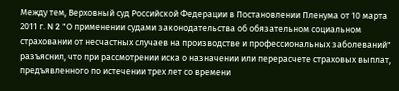Между тем, Верховный суд Российской Федерации в Постановлении Пленума от 10 марта 2011 г. N 2 "О применении судами законодательства об обязательном социальном страховании от несчастных случаев на производстве и профессиональных заболеваний" разъяснил, что при рассмотрении иска о назначении или перерасчете страховых выплат, предъявленного по истечении трех лет со времени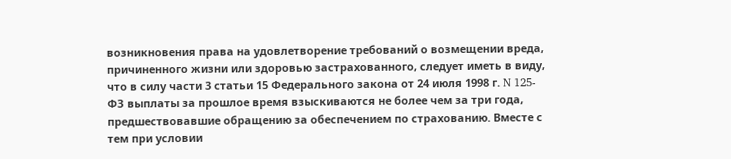возникновения права на удовлетворение требований о возмещении вреда, причиненного жизни или здоровью застрахованного, следует иметь в виду, что в силу части 3 статьи 15 Федерального закона от 24 июля 1998 г. N 125-ФЗ выплаты за прошлое время взыскиваются не более чем за три года, предшествовавшие обращению за обеспечением по страхованию. Вместе с тем при условии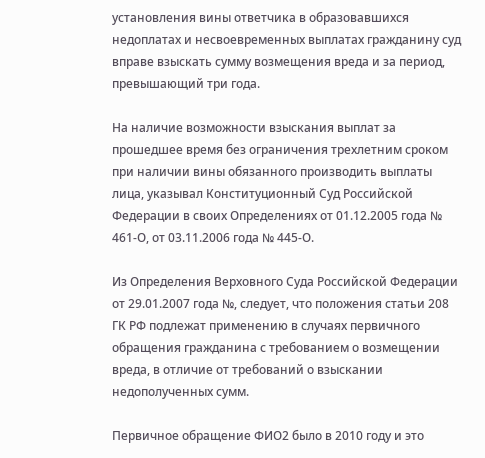установления вины ответчика в образовавшихся недоплатах и несвоевременных выплатах гражданину суд вправе взыскать сумму возмещения вреда и за период, превышающий три года.

На наличие возможности взыскания выплат за прошедшее время без ограничения трехлетним сроком при наличии вины обязанного производить выплаты лица, указывал Конституционный Суд Российской Федерации в своих Определениях от 01.12.2005 года № 461-О, от 03.11.2006 года № 445-О.

Из Определения Верховного Суда Российской Федерации от 29.01.2007 года №, следует, что положения статьи 208 ГК РФ подлежат применению в случаях первичного обращения гражданина с требованием о возмещении вреда, в отличие от требований о взыскании недополученных сумм.

Первичное обращение ФИО2 было в 2010 году и это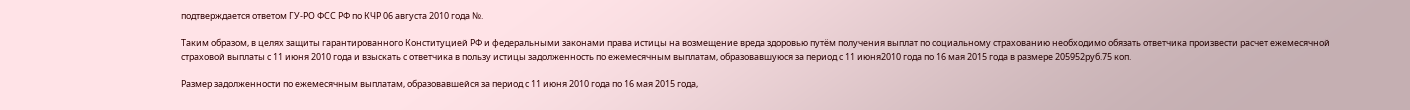подтверждается ответом ГУ-РО ФСС РФ по КЧР 06 августа 2010 года №.

Таким образом, в целях защиты гарантированного Конституцией РФ и федеральными законами права истицы на возмещение вреда здоровью путём получения выплат по социальному страхованию необходимо обязать ответчика произвести расчет ежемесячной страховой выплаты с 11 июня 2010 года и взыскать с ответчика в пользу истицы задолженность по ежемесячным выплатам, образовавшуюся за период с 11 июня2010 года по 16 мая 2015 года в размере 205952руб.75 коп.

Размер задолженности по ежемесячным выплатам, образовавшейся за период с 11 июня 2010 года по 16 мая 2015 года,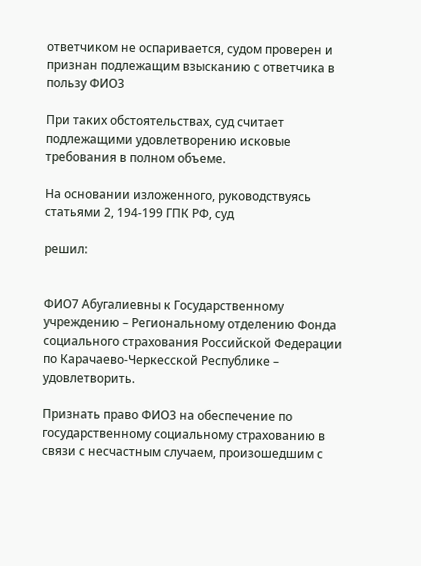ответчиком не оспаривается, судом проверен и признан подлежащим взысканию с ответчика в пользу ФИО3

При таких обстоятельствах, суд считает подлежащими удовлетворению исковые требования в полном объеме.

На основании изложенного, руководствуясь статьями 2, 194-199 ГПК РФ, суд

решил:


ФИО7 Абугалиевны к Государственному учреждению – Региональному отделению Фонда социального страхования Российской Федерации по Карачаево-Черкесской Республике – удовлетворить.

Признать право ФИО3 на обеспечение по государственному социальному страхованию в связи с несчастным случаем, произошедшим с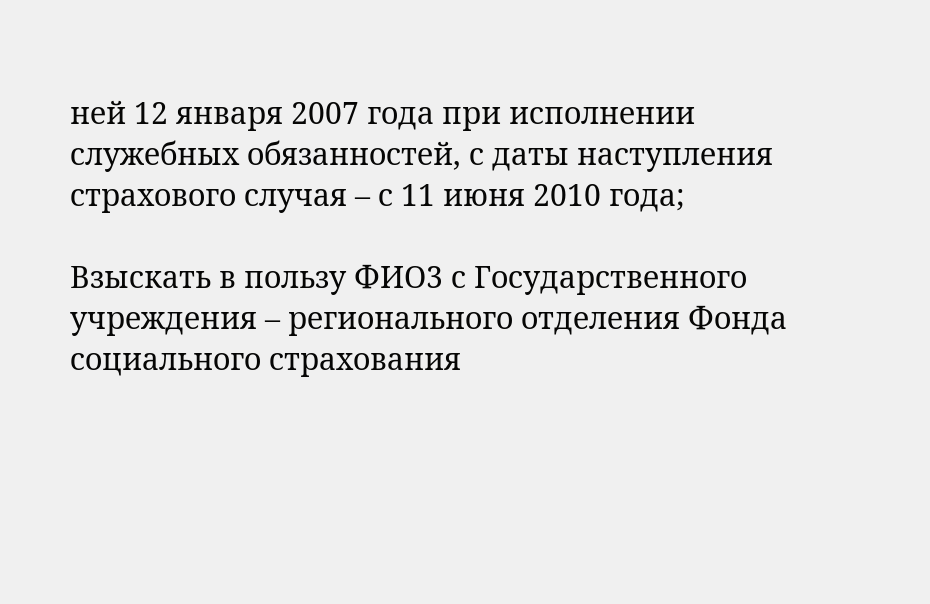ней 12 января 2007 года при исполнении служебных обязанностей, с даты наступления страхового случая – с 11 июня 2010 года;

Взыскать в пользу ФИО3 с Государственного учреждения – регионального отделения Фонда социального страхования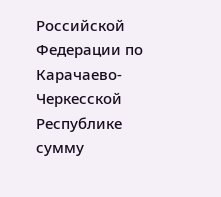Российской Федерации по Карачаево-Черкесской Республике сумму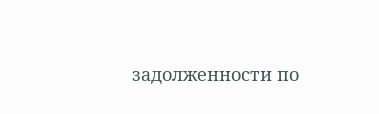задолженности по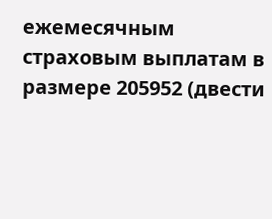ежемесячным страховым выплатам в размере 205952 (двести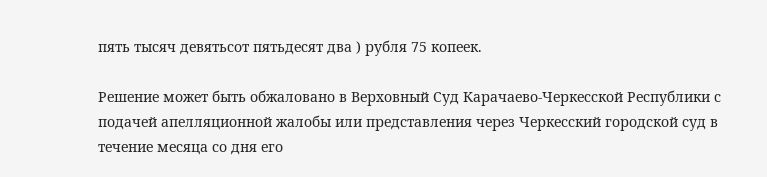пять тысяч девятьсот пятьдесят два ) рубля 75 копеек.

Решение может быть обжаловано в Верховный Суд Карачаево-Черкесской Республики с подачей апелляционной жалобы или представления через Черкесский городской суд в течение месяца со дня его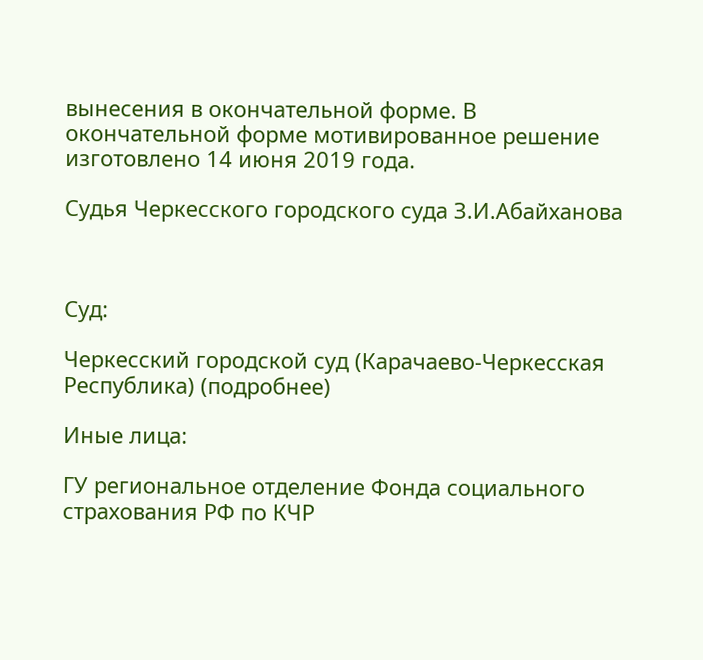вынесения в окончательной форме. В окончательной форме мотивированное решение изготовлено 14 июня 2019 года.

Судья Черкесского городского суда З.И.Абайханова



Суд:

Черкесский городской суд (Карачаево-Черкесская Республика) (подробнее)

Иные лица:

ГУ региональное отделение Фонда социального страхования РФ по КЧР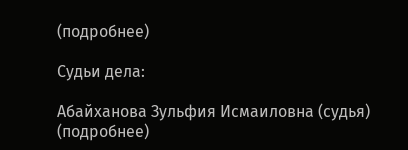(подробнее)

Судьи дела:

Абайханова Зульфия Исмаиловна (судья) (подробнее)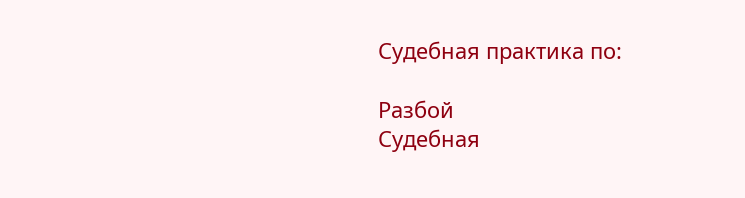Судебная практика по:

Разбой
Судебная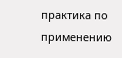практика по применению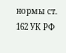нормы ст. 162 УК РФ